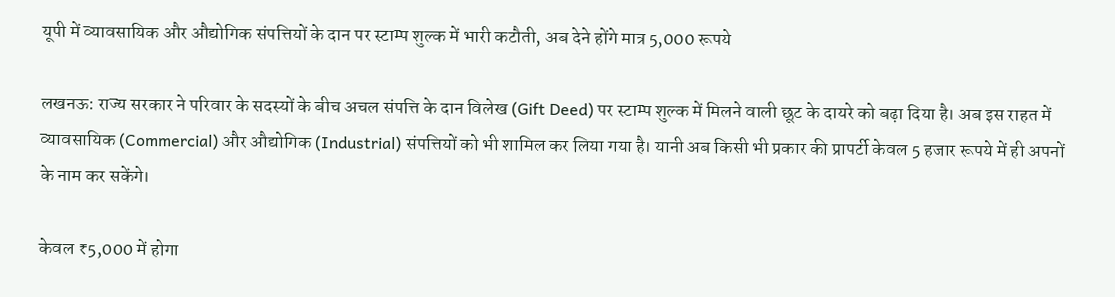यूपी में व्यावसायिक और औद्योगिक संपत्तियों के दान पर स्टाम्प शुल्क में भारी कटौती, अब देने होंगे मात्र 5,000 रूपये

लखनऊ: राज्य सरकार ने परिवार के सदस्यों के बीच अचल संपत्ति के दान विलेख (Gift Deed) पर स्टाम्प शुल्क में मिलने वाली छूट के दायरे को बढ़ा दिया है। अब इस राहत में व्यावसायिक (Commercial) और औद्योगिक (Industrial) संपत्तियों को भी शामिल कर लिया गया है। यानी अब किसी भी प्रकार की प्रापर्टी केवल 5 हजार रूपये में ही अपनों के नाम कर सकेंगे।

केवल ₹5,000 में होगा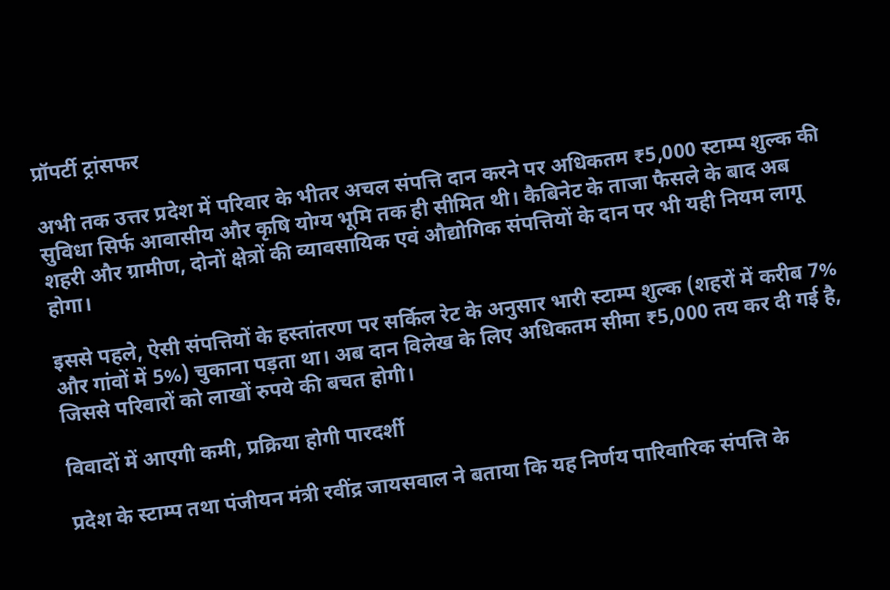प्रॉपर्टी ट्रांसफर

अभी तक उत्तर प्रदेश में परिवार के भीतर अचल संपत्ति दान करने पर अधिकतम ₹5,000 स्टाम्प शुल्क की सुविधा सिर्फ आवासीय और कृषि योग्य भूमि तक ही सीमित थी। कैबिनेट के ताजा फैसले के बाद अब शहरी और ग्रामीण, दोनों क्षेत्रों की व्यावसायिक एवं औद्योगिक संपत्तियों के दान पर भी यही नियम लागू होगा।

इससे पहले, ऐसी संपत्तियों के हस्तांतरण पर सर्किल रेट के अनुसार भारी स्टाम्प शुल्क (शहरों में करीब 7% और गांवों में 5%) चुकाना पड़ता था। अब दान विलेख के लिए अधिकतम सीमा ₹5,000 तय कर दी गई है, जिससे परिवारों को लाखों रुपये की बचत होगी।

विवादों में आएगी कमी, प्रक्रिया होगी पारदर्शी

प्रदेश के स्टाम्प तथा पंजीयन मंत्री रवींद्र जायसवाल ने बताया कि यह निर्णय पारिवारिक संपत्ति के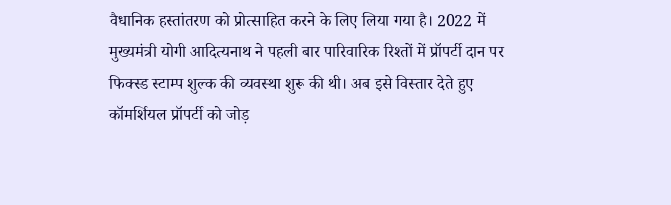वैधानिक हस्तांतरण को प्रोत्साहित करने के लिए लिया गया है। 2022 में मुख्यमंत्री योगी आदित्यनाथ ने पहली बार पारिवारिक रिश्तों में प्रॉपर्टी दान पर फिक्स्ड स्टाम्प शुल्क की व्यवस्था शुरू की थी। अब इसे विस्तार देते हुए कॉमर्शियल प्रॉपर्टी को जोड़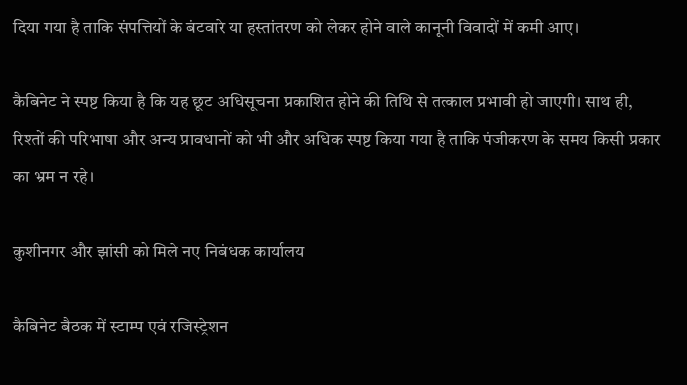दिया गया है ताकि संपत्तियों के बंटवारे या हस्तांतरण को लेकर होने वाले कानूनी विवादों में कमी आए।

कैबिनेट ने स्पष्ट किया है कि यह छूट अधिसूचना प्रकाशित होने की तिथि से तत्काल प्रभावी हो जाएगी। साथ ही, रिश्तों की परिभाषा और अन्य प्रावधानों को भी और अधिक स्पष्ट किया गया है ताकि पंजीकरण के समय किसी प्रकार का भ्रम न रहे।

कुशीनगर और झांसी को मिले नए निबंधक कार्यालय

कैबिनेट बैठक में स्टाम्प एवं रजिस्ट्रेशन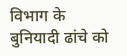विभाग के बुनियादी ढांचे को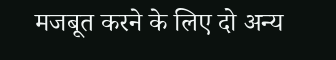मजबूत करने के लिए दो अन्य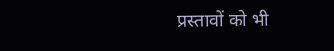प्रस्तावों को भी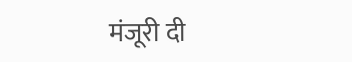मंजूरी दी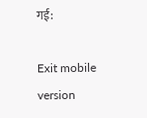गई:

Exit mobile version